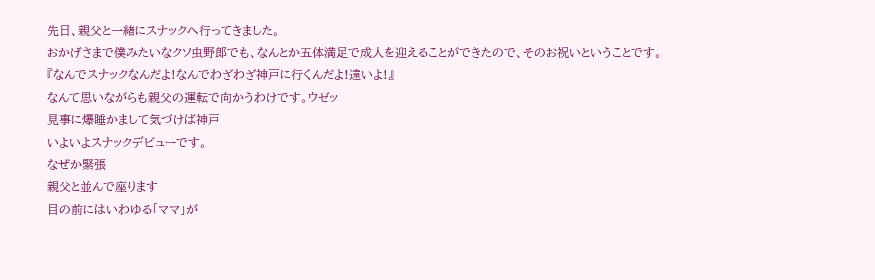先日、親父と一緒にスナックへ行ってきました。
おかげさまで僕みたいなクソ虫野郎でも、なんとか五体満足で成人を迎えることができたので、そのお祝いということです。
『なんでスナックなんだよ!なんでわざわざ神戸に行くんだよ!遠いよ!』
なんて思いながらも親父の運転で向かうわけです。ウゼッ
見事に爆睡かまして気づけば神戸
いよいよスナックデビューです。
なぜか緊張
親父と並んで座ります
目の前にはいわゆる「ママ」が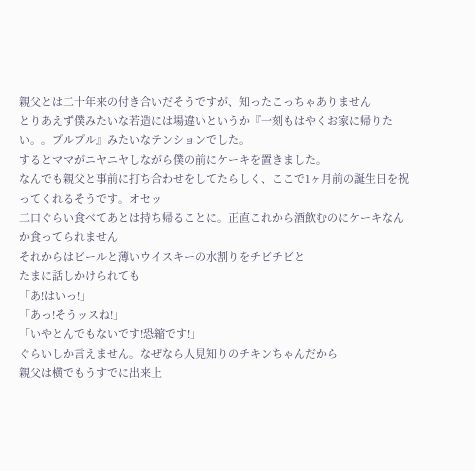親父とは二十年来の付き合いだそうですが、知ったこっちゃありません
とりあえず僕みたいな若造には場違いというか『一刻もはやくお家に帰りたい。。プルプル』みたいなテンションでした。
するとママがニヤニヤしながら僕の前にケーキを置きました。
なんでも親父と事前に打ち合わせをしてたらしく、ここで1ヶ月前の誕生日を祝ってくれるそうです。オセッ
二口ぐらい食べてあとは持ち帰ることに。正直これから酒飲むのにケーキなんか食ってられません
それからはビールと薄いウイスキーの水割りをチビチビと
たまに話しかけられても
「あ!はいっ!」
「あっ!そうッスね!」
「いやとんでもないです!恐縮です!」
ぐらいしか言えません。なぜなら人見知りのチキンちゃんだから
親父は横でもうすでに出来上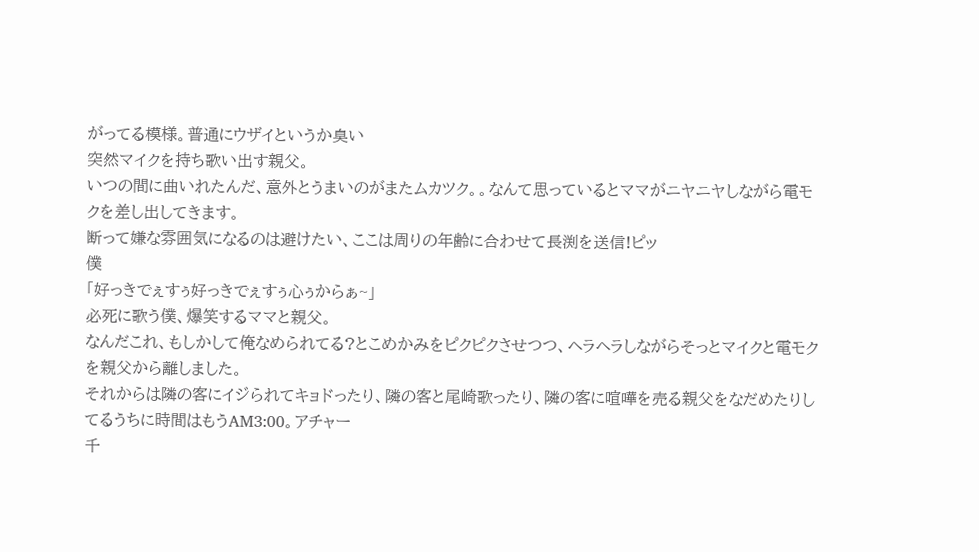がってる模様。普通にウザイというか臭い
突然マイクを持ち歌い出す親父。
いつの間に曲いれたんだ、意外とうまいのがまたムカツク。。なんて思っているとママがニヤニヤしながら電モクを差し出してきます。
断って嫌な雰囲気になるのは避けたい、ここは周りの年齢に合わせて長渕を送信!ピッ
僕
「好っきでぇすぅ好っきでぇすぅ心ぅからぁ~」
必死に歌う僕、爆笑するママと親父。
なんだこれ、もしかして俺なめられてる?とこめかみをピクピクさせつつ、ヘラヘラしながらそっとマイクと電モクを親父から離しました。
それからは隣の客にイジられてキョドったり、隣の客と尾崎歌ったり、隣の客に喧嘩を売る親父をなだめたりしてるうちに時間はもうAM3:00。アチャー
千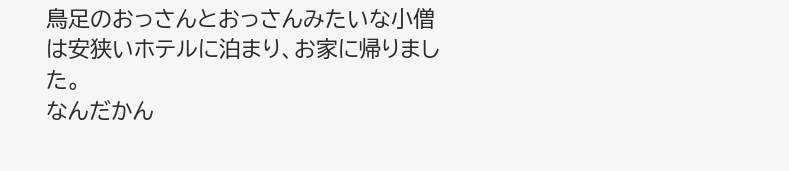鳥足のおっさんとおっさんみたいな小僧は安狭いホテルに泊まり、お家に帰りました。
なんだかん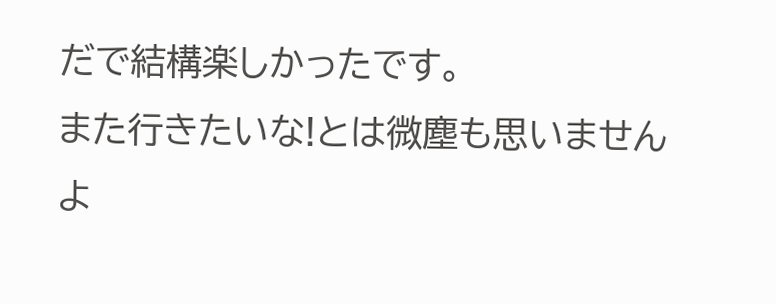だで結構楽しかったです。
また行きたいな!とは微塵も思いませんよ